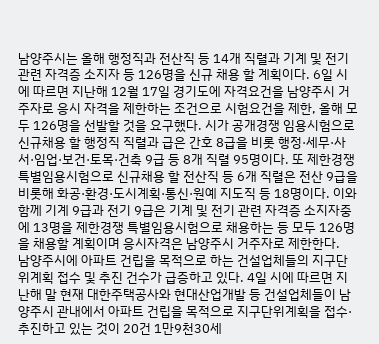남양주시는 올해 행정직과 전산직 등 14개 직렬과 기계 및 전기 관련 자격증 소지자 등 126명을 신규 채용 할 계획이다. 6일 시에 따르면 지난해 12월 17일 경기도에 자격요건을 남양주시 거주자로 응시 자격을 제한하는 조건으로 시험요건을 제한, 올해 모두 126명을 선발할 것을 요구했다. 시가 공개경쟁 임용시험으로 신규채용 할 행정직 직렬과 급은 간호 8급을 비롯 행정·세무·사서·임업·보건·토목·건축 9급 등 8개 직렬 95명이다. 또 제한경쟁 특별임용시험으로 신규채용 할 전산직 등 6개 직렬은 전산 9급을 비롯해 화공·환경·도시계획·통신·원예 지도직 등 18명이다. 이와함께 기계 9급과 전기 9급은 기계 및 전기 관련 자격증 소지자중에 13명을 제한경쟁 특별임용시험으로 채용하는 등 모두 126명을 채용할 계획이며 응시자격은 남양주시 거주자로 제한한다.
남양주시에 아파트 건립을 목적으로 하는 건설업체들의 지구단위계획 접수 및 추진 건수가 급증하고 있다. 4일 시에 따르면 지난해 말 현재 대한주택공사와 현대산업개발 등 건설업체들이 남양주시 관내에서 아파트 건립을 목적으로 지구단위계획을 접수·추진하고 있는 것이 20건 1만9천30세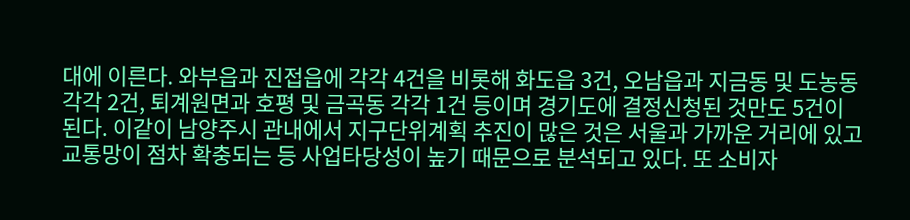대에 이른다. 와부읍과 진접읍에 각각 4건을 비롯해 화도읍 3건, 오남읍과 지금동 및 도농동 각각 2건, 퇴계원면과 호평 및 금곡동 각각 1건 등이며 경기도에 결정신청된 것만도 5건이 된다. 이같이 남양주시 관내에서 지구단위계획 추진이 많은 것은 서울과 가까운 거리에 있고 교통망이 점차 확충되는 등 사업타당성이 높기 때문으로 분석되고 있다. 또 소비자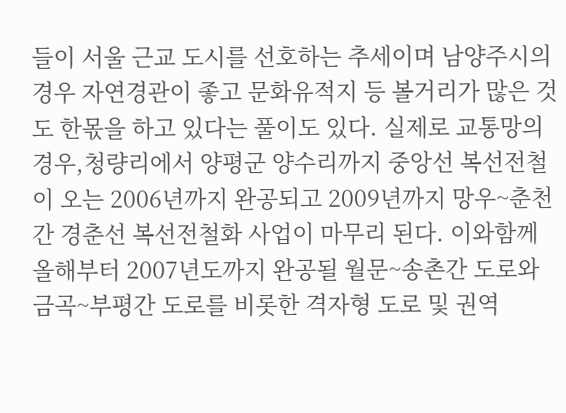들이 서울 근교 도시를 선호하는 추세이며 남양주시의 경우 자연경관이 좋고 문화유적지 등 볼거리가 많은 것도 한몫을 하고 있다는 풀이도 있다. 실제로 교통망의 경우,청량리에서 양평군 양수리까지 중앙선 복선전철이 오는 2006년까지 완공되고 2009년까지 망우~춘천간 경춘선 복선전철화 사업이 마무리 된다. 이와함께 올해부터 2007년도까지 완공될 월문~송촌간 도로와 금곡~부평간 도로를 비롯한 격자형 도로 및 권역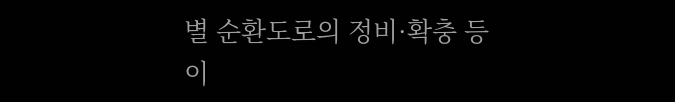별 순환도로의 정비·확충 등이